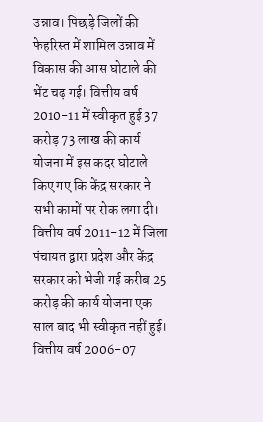उन्नाव। पिछड़े जिलों की फेहरिस्त में शामिल उन्नाव में विकास की आस घोटाले की भेंट चढ़ गई। वित्तीय वर्ष 2010-11 में स्वीकृत हुई 37 करोड़ 73 लाख की कार्य योजना में इस कदर घोटाले किए गए कि केंद्र सरकार ने सभी कामों पर रोक लगा दी। वित्तीय वर्ष 2011-12 में जिला पंचायत द्वारा प्रदेश और केंद्र सरकार को भेजी गई करीब 25 करोड़ की कार्य योजना एक साल बाद भी स्वीकृत नहीं हुई।
वित्तीय वर्ष 2006-07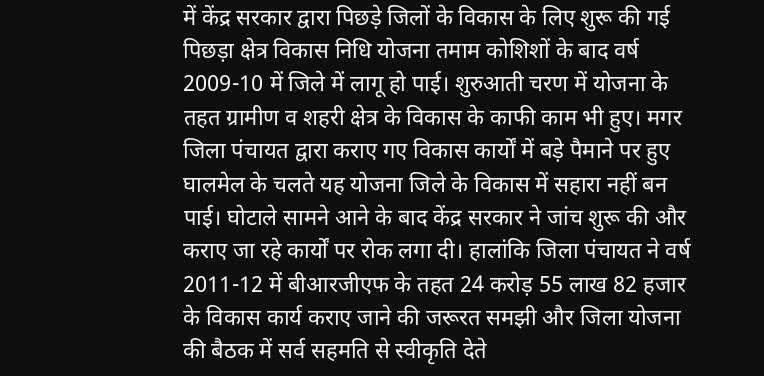में केंद्र सरकार द्वारा पिछड़े जिलों के विकास के लिए शुरू की गई पिछड़ा क्षेत्र विकास निधि योजना तमाम कोशिशों के बाद वर्ष 2009-10 में जिले में लागू हो पाई। शुरुआती चरण में योजना के तहत ग्रामीण व शहरी क्षेत्र के विकास के काफी काम भी हुए। मगर जिला पंचायत द्वारा कराए गए विकास कार्यों में बड़े पैमाने पर हुए घालमेल के चलते यह योजना जिले के विकास में सहारा नहीं बन पाई। घोटाले सामने आने के बाद केंद्र सरकार ने जांच शुरू की और कराए जा रहे कार्यों पर रोक लगा दी। हालांकि जिला पंचायत ने वर्ष 2011-12 में बीआरजीएफ के तहत 24 करोड़ 55 लाख 82 हजार के विकास कार्य कराए जाने की जरूरत समझी और जिला योजना की बैठक में सर्व सहमति से स्वीकृति देते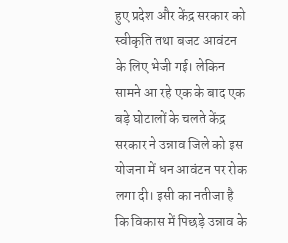हुए प्रदेश और केंद्र सरकार को स्वीकृति तथा बजट आवंटन के लिए भेजी गई। लेकिन सामने आ रहे एक के बाद एक बड़े घोटालों के चलते केंद्र सरकार ने उन्नाव जिले को इस योजना में धन आवंटन पर रोक लगा दी। इसी का नतीजा है कि विकास में पिछड़े उन्नाव के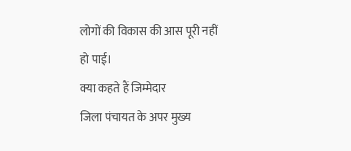लोगों की विकास की आस पूरी नहीं हो पाई।
क्या कहते हैं जिम्मेदार
जिला पंचायत के अपर मुख्य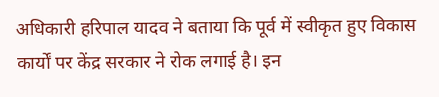अधिकारी हरिपाल यादव ने बताया कि पूर्व में स्वीकृत हुए विकास कार्यों पर केंद्र सरकार ने रोक लगाई है। इन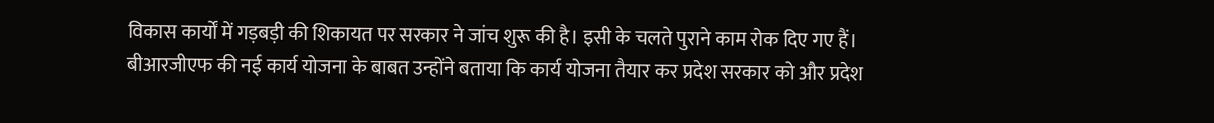विकास कार्यों में गड़बड़ी की शिकायत पर सरकार ने जांच शुरू की है। इसी के चलते पुराने काम रोक दिए गए हैं। बीआरजीएफ की नई कार्य योजना के बाबत उन्होंने बताया कि कार्य योजना तैयार कर प्रदेश सरकार को और प्रदेश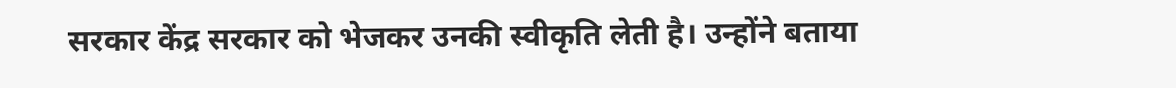सरकार केंद्र सरकार को भेजकर उनकी स्वीकृति लेती है। उन्होंने बताया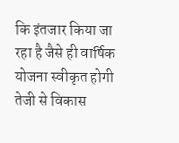कि इंतजार किया जा रहा है जैसे ही वार्षिक योजना स्वीकृत होगी तेजी से विकास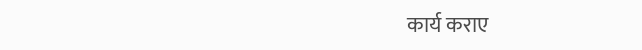कार्य कराए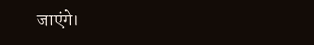जाएंगे।